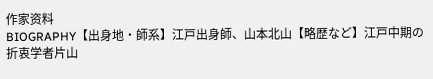作家资料
BIOGRAPHY【出身地・師系】江戸出身師、山本北山【略歴など】江戸中期の折衷学者片山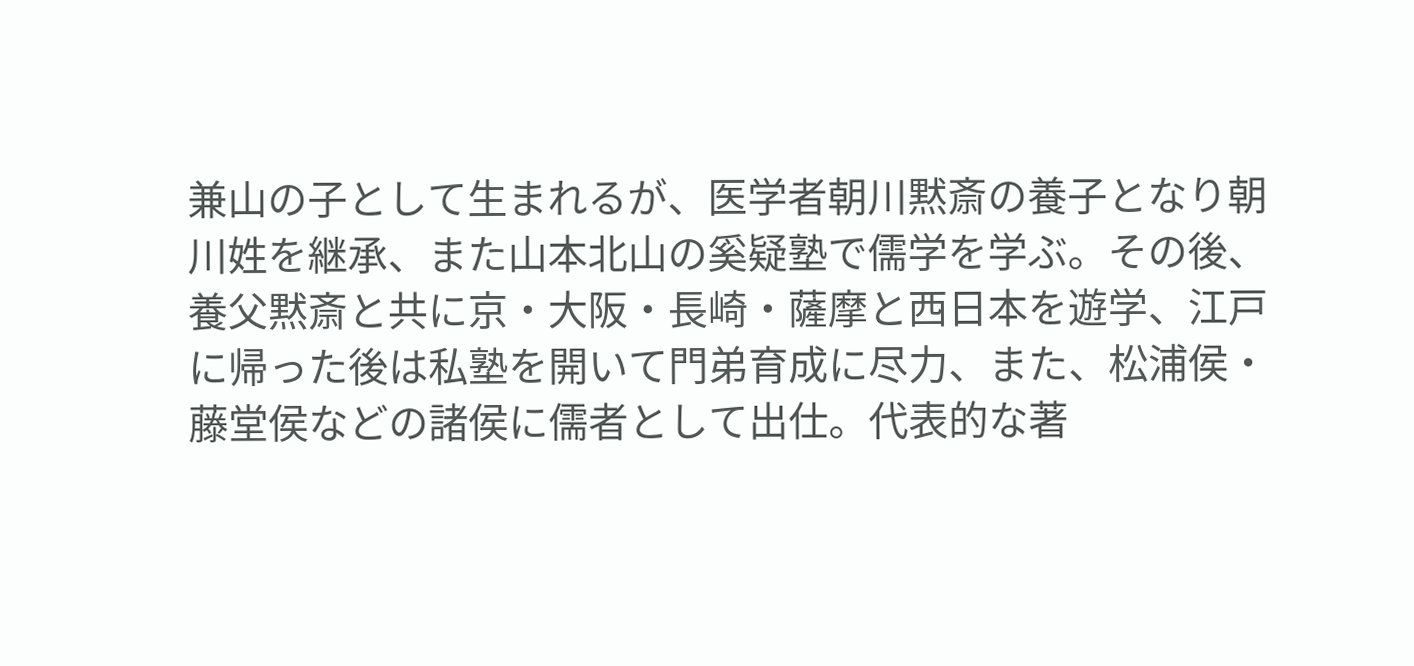兼山の子として生まれるが、医学者朝川黙斎の養子となり朝川姓を継承、また山本北山の奚疑塾で儒学を学ぶ。その後、養父黙斎と共に京・大阪・長崎・薩摩と西日本を遊学、江戸に帰った後は私塾を開いて門弟育成に尽力、また、松浦侯・藤堂侯などの諸侯に儒者として出仕。代表的な著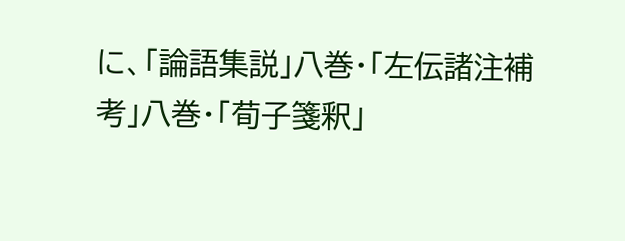に、「論語集説」八巻・「左伝諸注補考」八巻・「荀子箋釈」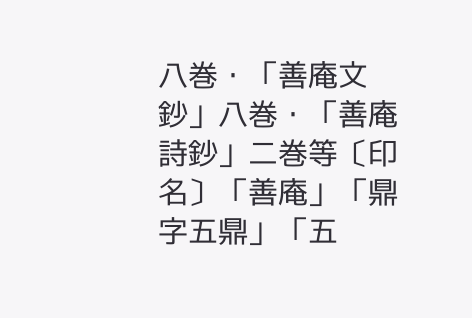八巻・「善庵文鈔」八巻・「善庵詩鈔」二巻等〔印名〕「善庵」「鼎字五鼎」「五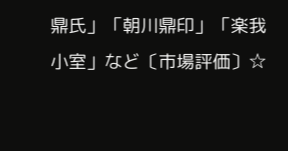鼎氏」「朝川鼎印」「楽我小室」など〔市場評価〕☆